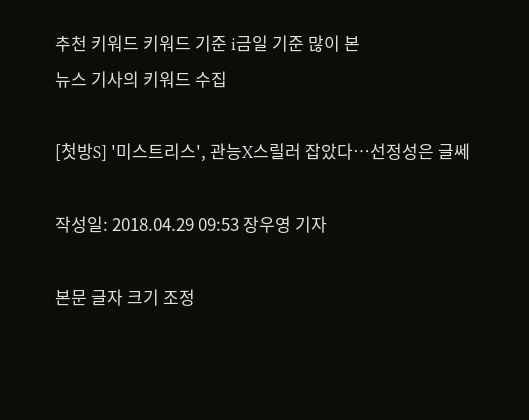추천 키워드 키워드 기준 i금일 기준 많이 본
뉴스 기사의 키워드 수집

[첫방S] '미스트리스', 관능X스릴러 잡았다…선정성은 글쎄

작성일: 2018.04.29 09:53 장우영 기자

본문 글자 크기 조정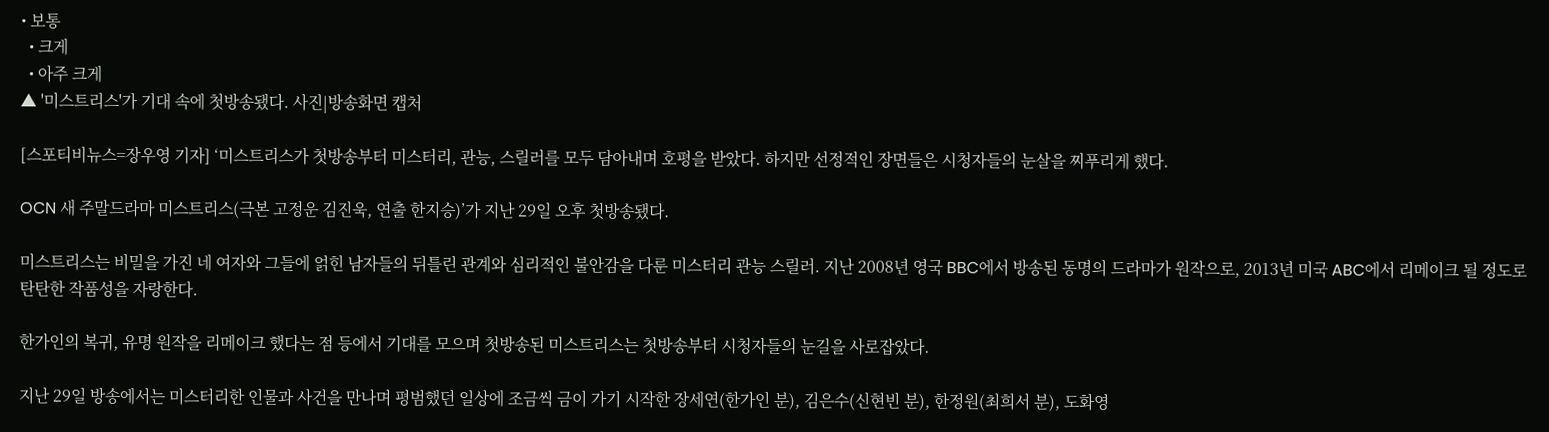• 보통
  • 크게
  • 아주 크게
▲ '미스트리스'가 기대 속에 첫방송됐다. 사진|방송화면 캡처

[스포티비뉴스=장우영 기자] ‘미스트리스가 첫방송부터 미스터리, 관능, 스릴러를 모두 담아내며 호평을 받았다. 하지만 선정적인 장면들은 시청자들의 눈살을 찌푸리게 했다.

OCN 새 주말드라마 미스트리스(극본 고정운 김진욱, 연출 한지승)’가 지난 29일 오후 첫방송됐다.

미스트리스는 비밀을 가진 네 여자와 그들에 얽힌 남자들의 뒤틀린 관계와 심리적인 불안감을 다룬 미스터리 관능 스릴러. 지난 2008년 영국 BBC에서 방송된 동명의 드라마가 원작으로, 2013년 미국 ABC에서 리메이크 될 정도로 탄탄한 작품성을 자랑한다.

한가인의 복귀, 유명 원작을 리메이크 했다는 점 등에서 기대를 모으며 첫방송된 미스트리스는 첫방송부터 시청자들의 눈길을 사로잡았다.

지난 29일 방송에서는 미스터리한 인물과 사건을 만나며 평범했던 일상에 조금씩 금이 가기 시작한 장세연(한가인 분), 김은수(신현빈 분), 한정원(최희서 분), 도화영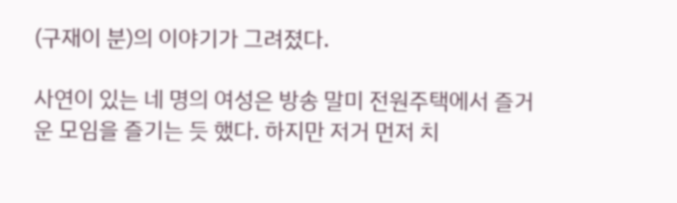(구재이 분)의 이야기가 그려졌다.

사연이 있는 네 명의 여성은 방송 말미 전원주택에서 즐거운 모임을 즐기는 듯 했다. 하지만 저거 먼저 치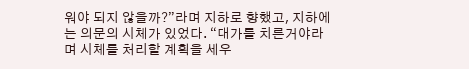워야 되지 않을까?”라며 지하로 향했고, 지하에는 의문의 시체가 있었다. “대가를 치른거야라며 시체를 처리할 계획을 세우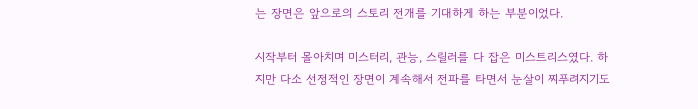는 장면은 앞으로의 스토리 전개를 기대하게 하는 부분이었다.

시작부터 몰아치며 미스터리, 관능, 스릴러를 다 잡은 미스트리스였다. 하지만 다소 선정적인 장면이 계속해서 전파를 타면서 눈살이 찌푸려지기도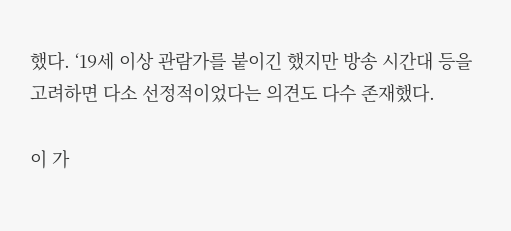했다. ‘19세 이상 관람가를 붙이긴 했지만 방송 시간대 등을 고려하면 다소 선정적이었다는 의견도 다수 존재했다.

이 가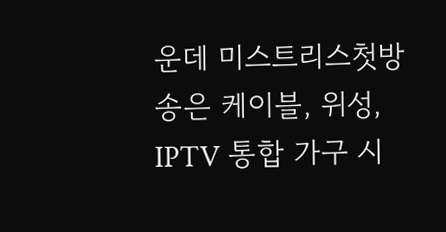운데 미스트리스첫방송은 케이블, 위성, IPTV 통합 가구 시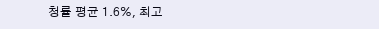청률 평균 1.6%, 최고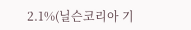2.1%(닐슨코리아 기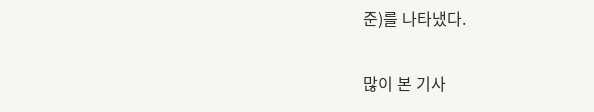준)를 나타냈다.

많이 본 기사